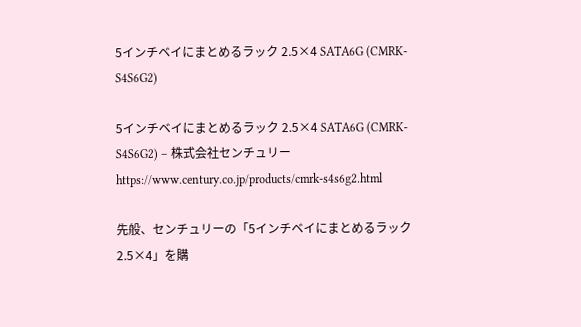5インチベイにまとめるラック 2.5×4 SATA6G (CMRK-S4S6G2)

5インチベイにまとめるラック 2.5×4 SATA6G (CMRK-S4S6G2) – 株式会社センチュリー https://www.century.co.jp/products/cmrk-s4s6g2.html

先般、センチュリーの「5インチベイにまとめるラック2.5×4」を購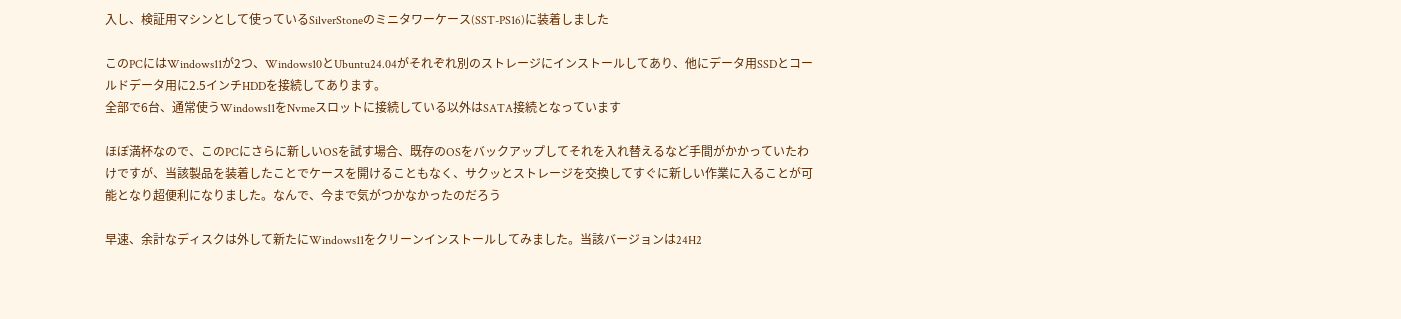入し、検証用マシンとして使っているSilverStoneのミニタワーケース(SST-PS16)に装着しました

このPCにはWindows11が2つ、Windows10とUbuntu24.04がそれぞれ別のストレージにインストールしてあり、他にデータ用SSDとコールドデータ用に2.5インチHDDを接続してあります。
全部で6台、通常使うWindows11をNvmeスロットに接続している以外はSATA接続となっています

ほぼ満杯なので、このPCにさらに新しいOSを試す場合、既存のOSをバックアップしてそれを入れ替えるなど手間がかかっていたわけですが、当該製品を装着したことでケースを開けることもなく、サクッとストレージを交換してすぐに新しい作業に入ることが可能となり超便利になりました。なんで、今まで気がつかなかったのだろう

早速、余計なディスクは外して新たにWindows11をクリーンインストールしてみました。当該バージョンは24H2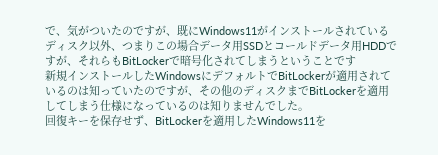で、気がついたのですが、既にWindows11がインストールされているディスク以外、つまりこの場合データ用SSDとコールドデータ用HDDですが、それらもBitLockerで暗号化されてしまうということです
新規インストールしたWindowsにデフォルトでBitLockerが適用されているのは知っていたのですが、その他のディスクまでBitLockerを適用してしまう仕様になっているのは知りませんでした。
回復キーを保存せず、BitLockerを適用したWindows11を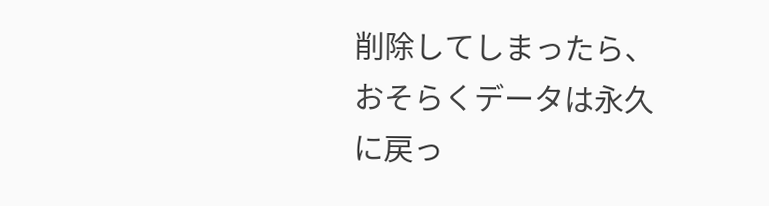削除してしまったら、おそらくデータは永久に戻っ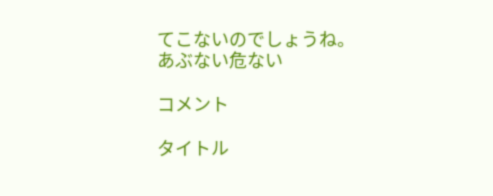てこないのでしょうね。あぶない危ない

コメント

タイトル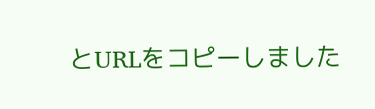とURLをコピーしました